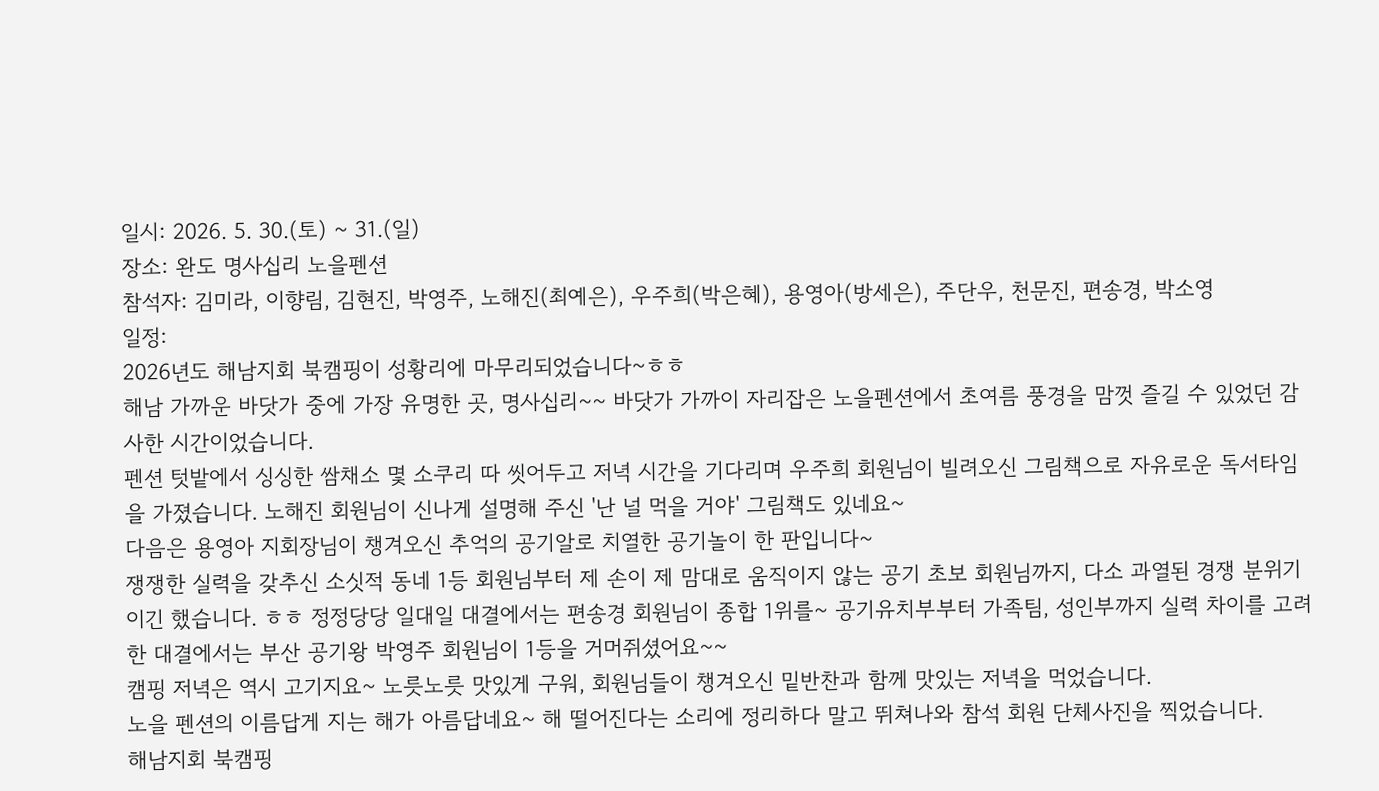일시: 2026. 5. 30.(토) ~ 31.(일)
장소: 완도 명사십리 노을펜션
참석자: 김미라, 이향림, 김현진, 박영주, 노해진(최예은), 우주희(박은혜), 용영아(방세은), 주단우, 천문진, 편송경, 박소영
일정:
2026년도 해남지회 북캠핑이 성황리에 마무리되었습니다~ㅎㅎ
해남 가까운 바닷가 중에 가장 유명한 곳, 명사십리~~ 바닷가 가까이 자리잡은 노을펜션에서 초여름 풍경을 맘껏 즐길 수 있었던 감사한 시간이었습니다.
펜션 텃밭에서 싱싱한 쌈채소 몇 소쿠리 따 씻어두고 저녁 시간을 기다리며 우주희 회원님이 빌려오신 그림책으로 자유로운 독서타임을 가졌습니다. 노해진 회원님이 신나게 설명해 주신 '난 널 먹을 거야' 그림책도 있네요~
다음은 용영아 지회장님이 챙겨오신 추억의 공기알로 치열한 공기놀이 한 판입니다~
쟁쟁한 실력을 갖추신 소싯적 동네 1등 회원님부터 제 손이 제 맘대로 움직이지 않는 공기 초보 회원님까지, 다소 과열된 경쟁 분위기이긴 했습니다. ㅎㅎ 정정당당 일대일 대결에서는 편송경 회원님이 종합 1위를~ 공기유치부부터 가족팀, 성인부까지 실력 차이를 고려한 대결에서는 부산 공기왕 박영주 회원님이 1등을 거머쥐셨어요~~
캠핑 저녁은 역시 고기지요~ 노릇노릇 맛있게 구워, 회원님들이 챙겨오신 밑반찬과 함께 맛있는 저녁을 먹었습니다.
노을 펜션의 이름답게 지는 해가 아름답네요~ 해 떨어진다는 소리에 정리하다 말고 뛰쳐나와 참석 회원 단체사진을 찍었습니다.
해남지회 북캠핑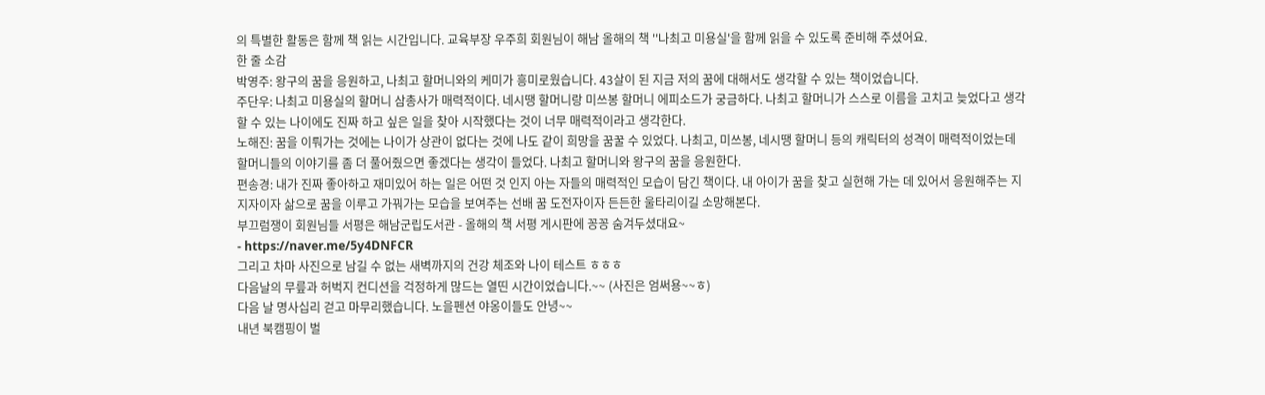의 특별한 활동은 함께 책 읽는 시간입니다. 교육부장 우주희 회원님이 해남 올해의 책 ''나최고 미용실'을 함께 읽을 수 있도록 준비해 주셨어요.
한 줄 소감
박영주: 왕구의 꿈을 응원하고, 나최고 할머니와의 케미가 흥미로웠습니다. 43살이 된 지금 저의 꿈에 대해서도 생각할 수 있는 책이었습니다.
주단우: 나최고 미용실의 할머니 삼총사가 매력적이다. 네시땡 할머니랑 미쓰봉 할머니 에피소드가 궁금하다. 나최고 할머니가 스스로 이름을 고치고 늦었다고 생각할 수 있는 나이에도 진짜 하고 싶은 일을 찾아 시작했다는 것이 너무 매력적이라고 생각한다.
노해진: 꿈을 이뤄가는 것에는 나이가 상관이 없다는 것에 나도 같이 희망을 꿈꿀 수 있었다. 나최고, 미쓰봉, 네시땡 할머니 등의 캐릭터의 성격이 매력적이었는데 할머니들의 이야기를 좀 더 풀어줬으면 좋겠다는 생각이 들었다. 나최고 할머니와 왕구의 꿈을 응원한다.
편송경: 내가 진짜 좋아하고 재미있어 하는 일은 어떤 것 인지 아는 자들의 매력적인 모습이 담긴 책이다. 내 아이가 꿈을 찾고 실현해 가는 데 있어서 응원해주는 지지자이자 삶으로 꿈을 이루고 가꿔가는 모습을 보여주는 선배 꿈 도전자이자 든든한 울타리이길 소망해본다.
부끄럼쟁이 회원님들 서평은 해남군립도서관 - 올해의 책 서평 게시판에 꽁꽁 숨겨두셨대요~
- https://naver.me/5y4DNFCR
그리고 차마 사진으로 남길 수 없는 새벽까지의 건강 체조와 나이 테스트 ㅎㅎㅎ
다음날의 무릎과 허벅지 컨디션을 걱정하게 많드는 열띤 시간이었습니다.~~ (사진은 엄써용~~ㅎ)
다음 날 명사십리 걷고 마무리했습니다. 노을펜션 야옹이들도 안녕~~
내년 북캠핑이 벌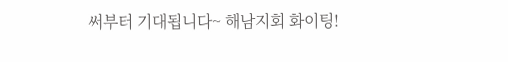써부터 기대됩니다~ 해남지회 화이팅!